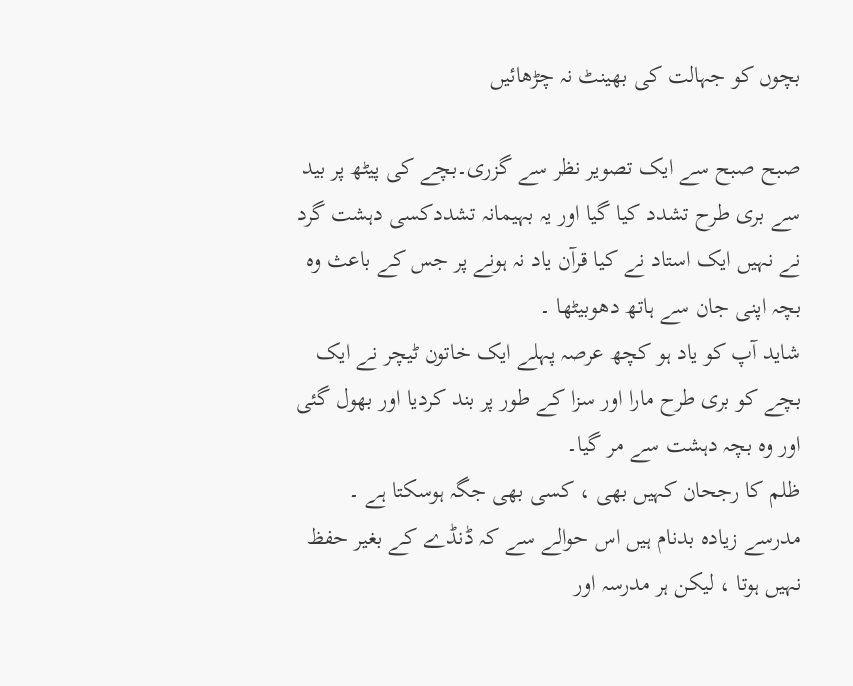بچوں کو جہالت کی بھینٹ نہ چڑھائیں

صبح صبح سے ایک تصویر نظر سے گزری۔بچے کی پیٹھ پر بید سے بری طرح تشدد کیا گیا اور یہ بہیمانہ تشددکسی دہشت گرد نے نہیں ایک استاد نے کیا قرآن یاد نہ ہونے پر جس کے باعث وہ بچہ اپنی جان سے ہاتھ دھوبیٹھا ۔
شاید آپ کو یاد ہو کچھ عرصہ پہلے ایک خاتون ٹیچر نے ایک بچے کو بری طرح مارا اور سزا کے طور پر بند کردیا اور بھول گئی اور وہ بچہ دہشت سے مر گیا۔
ظلم کا رجحان کہیں بھی ، کسی بھی جگہ ہوسکتا ہے ۔
مدرسے زیادہ بدنام ہیں اس حوالے سے کہ ڈنڈے کے بغیر حفظ نہیں ہوتا ، لیکن ہر مدرسہ اور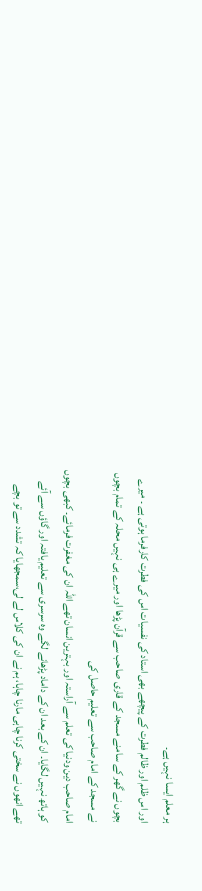ہر معلم ایسا نہیں ہے۔
اور اس ظلم اور ظالم فطرت کے پیچھے بھی استاد کی نفسیات اس کی فطرت کارفرما ہوتی ہے ۔ میرے بچوں نے گھر کے سامنے مسجد کے قاری صاحب سے قرآن پڑھا اور میرے ہی نہیں محلہ کے تمام بچوں نے مسجد کے امام صاحب سے تعلیم حاصل کی
امام صاحب دین ودنیا کی تعلم سے آراستہ اور بہترین انسان تھے اللہ ان کی مغفرت فرمائے۔ کبھی بچوں کو ہاتھ نہیں لگایا۔ ان کے بعد ان کے داماد پڑھانے لگے وہ سرسری سے تعلیم یافتہ اور گاؤں سے آئے تھے انھوں نے سختی کرنا چاہی مارنا چاہا، ہم نے ان کی کلاس لے لی،سمجھایا کہ تشدد سے تو بچے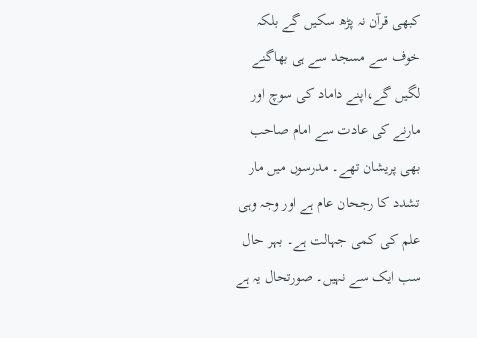کبھی قرآن نہ پڑھ سکیں گے بلکہ خوف سے مسجد سے ہی بھاگنے لگیں گے،اپنے داماد کی سوچ اور مارنے کی عادت سے امام صاحب بھی پریشان تھے۔ مدرسوں میں مار تشدد کا رجحان عام ہے اور وجہ وہی علم کی کمی جہالت ہے۔ بہر حال سب ایک سے نہیں۔ صورتحال یہ ہے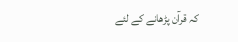کہ قرآن پڑھانے کے لئے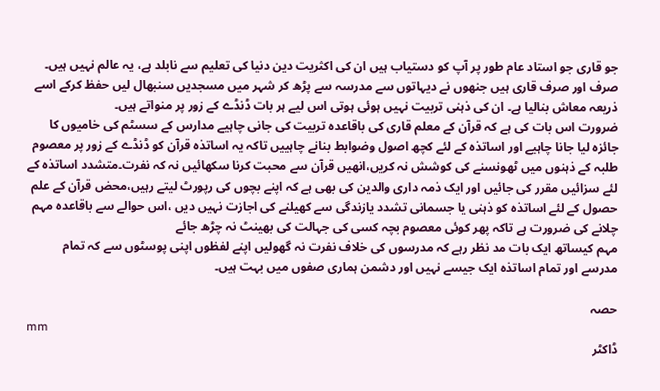جو قاری جو استاد عام طور پر آپ کو دستیاب ہیں ان کی اکثریت دین دنیا کی تعلیم سے نابلد ہے، یہ عالم نہیں ہیں۔ صرف اور صرف قاری ہیں جنھوں نے دیہاتوں سے مدرسہ سے پڑھ کر شہر میں مسجدیں سنبھال لیں حفظ کرکے اسے ذریعہ معاش بنالیا ہے۔ ان کی ذہنی تربیت نہیں ہوئی ہوتی اس لیے ہر بات ڈنڈے کے زور پر منواتے ہیں۔
ضرورت اس بات کی ہے کہ قرآن کے معلم قاری کی باقاعدہ تربیت کی جانی چاہیے مدارس کے سسٹم کی خامیوں کا جائزہ لیا جانا چاہیے اور اساتذہ کے لئے کچھ اصول وضوابط بنانے چاہییں تاکہ یہ اساتذہ قرآن کو ڈنڈے کے زور پر معصوم طلبہ کے ذہنوں میں ٹھونسنے کی کوشش نہ کریں،انھیں قرآن سے محبت کرنا سکھائیں نہ کہ نفرت۔متشدد اساتذہ کے لئے سزائیں مقرر کی جائیں اور ایک ذمہ داری والدین کی بھی ہے کہ اپنے بچوں کی رپورٹ لیتے رہیں،محض قرآن کے علم حصول کے لئے اساتذہ کو ذہنی یا جسمانی تشدد یازندگی سے کھیلنے کی اجازت نہیں دیں ،اس حوالے سے باقاعدہ مہم چلانے کی ضرورت ہے تاکہ پھر کوئی معصوم بچہ کسی کی جہالت کی بھینٹ نہ چڑھ جائے
مہم کیساتھ ایک بات مد نظر رہے کہ مدرسوں کی خلاف نفرت نہ گھولیں اپنے لفظوں اپنی پوسٹوں سے کہ تمام مدرسے اور تمام اساتذہ ایک جیسے نہیں اور دشمن ہماری صفوں میں بہت ہیں۔

حصہ
mm
ڈاکٹر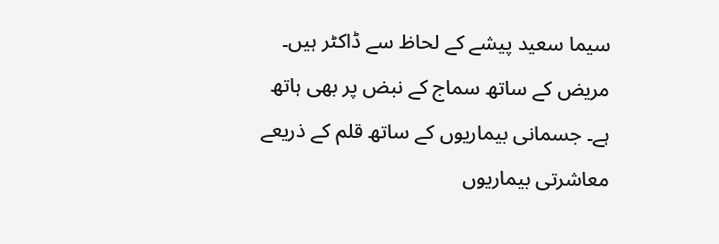سیما سعید پیشے کے لحاظ سے ڈاکٹر ہیں۔ مریض کے ساتھ سماج کے نبض پر بھی ہاتھ ہے۔ جسمانی بیماریوں کے ساتھ قلم کے ذریعے معاشرتی بیماریوں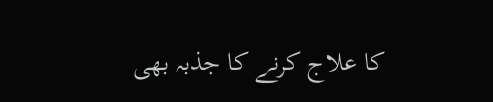کا علاج کرنے کا جذبہ بھی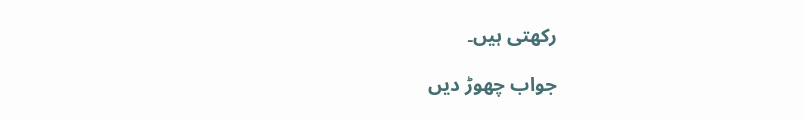رکھتی ہیں۔

جواب چھوڑ دیں